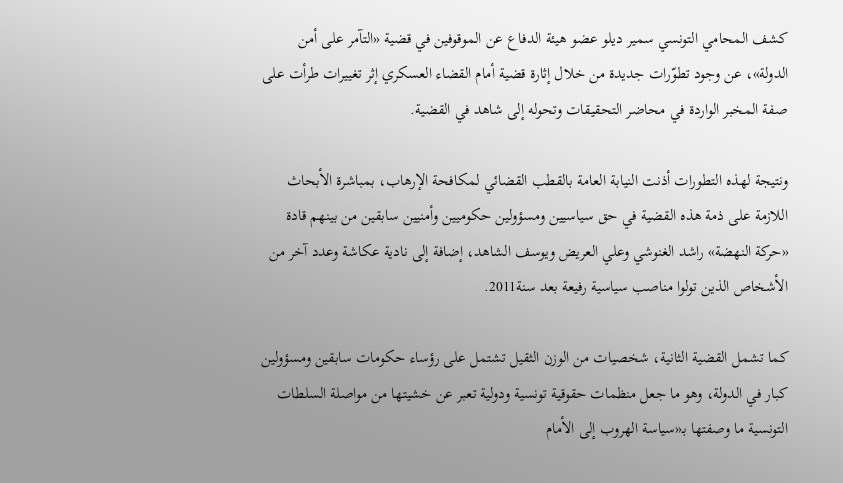كشف المحامي التونسي سمير ديلو عضو هيئة الدفاع عن الموقوفين في قضية «التآمر على أمن الدولة»، عن وجود تطوّرات جديدة من خلال إثارة قضية أمام القضاء العسكري إثر تغييرات طرأت على صفة المخبر الواردة في محاضر التحقيقات وتحوله إلى شاهد في القضية.

ونتيجة لهذه التطورات أذنت النيابة العامة بالقطب القضائي لمكافحة الإرهاب، بمباشرة الأبحاث اللازمة على ذمة هذه القضية في حق سياسيين ومسؤولين حكوميين وأمنيين سابقين من بينهم قادة «حركة النهضة» راشد الغنوشي وعلي العريض ويوسف الشاهد، إضافة إلى نادية عكاشة وعدد آخر من الأشخاص الذين تولوا مناصب سياسية رفيعة بعد سنة2011.

كما تشمل القضية الثانية، شخصيات من الوزن الثقيل تشتمل على رؤساء حكومات سابقين ومسؤولين كبار في الدولة، وهو ما جعل منظمات حقوقية تونسية ودولية تعبر عن خشيتها من مواصلة السلطات التونسية ما وصفتها بـ«سياسة الهروب إلى الأمام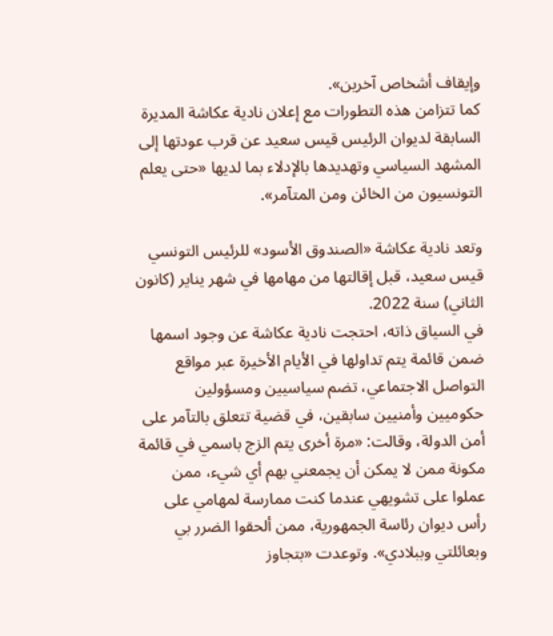وإيقاف أشخاص آخرين».
كما تتزامن هذه التطورات مع إعلان نادية عكاشة المديرة السابقة لديوان الرئيس قيس سعيد عن قرب عودتها إلى المشهد السياسي وتهديدها بالإدلاء بما لديها «حتى يعلم التونسيون من الخائن ومن المتآمر».

وتعد نادية عكاشة «الصندوق الأسود» للرئيس التونسي قيس سعيد، قبل إقالتها من مهامها في شهر يناير (كانون الثاني) سنة 2022.
في السياق ذاته، احتجت نادية عكاشة عن وجود اسمها ضمن قائمة يتم تداولها في الأيام الأخيرة عبر مواقع التواصل الاجتماعي، تضم سياسيين ومسؤولين حكوميين وأمنيين سابقين، في قضية تتعلق بالتآمر على أمن الدولة، وقالت: «مرة أخرى يتم الزج باسمي في قائمة مكونة ممن لا يمكن أن يجمعني بهم أي شيء، ممن عملوا على تشويهي عندما كنت ممارسة لمهامي على رأس ديوان رئاسة الجمهورية، ممن ألحقوا الضرر بي وبعائلتي وببلادي». وتوعدت «بتجاوز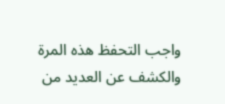واجب التحفظ هذه المرة والكشف عن العديد من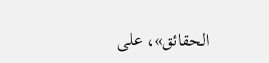الحقائق»، على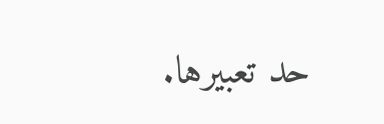حد تعبيرها.